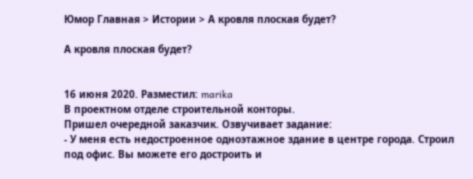Юмор Главная > Истории > А кровля плоская будет?

А кровля плоская будет?


16 июня 2020. Разместил: marika
В проектном отделе строительной конторы.
Пришел очередной заказчик. Озвучивает задание:
- У меня есть недостроенное одноэтажное здание в центре города. Строил под офис. Вы можете его достроить и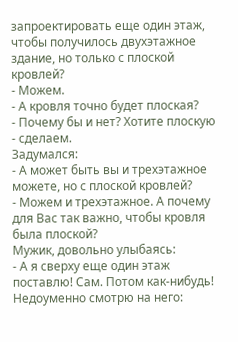запроектировать еще один этаж, чтобы получилось двухэтажное здание, но только с плоской кровлей?
- Можем.
- А кровля точно будет плоская?
- Почему бы и нет? Хотите плоскую - сделаем.
Задумался:
- А может быть вы и трехэтажное можете, но с плоской кровлей?
- Можем и трехэтажное. А почему для Вас так важно, чтобы кровля была плоской?
Мужик, довольно улыбаясь:
- А я сверху еще один этаж поставлю! Сам. Потом как-нибудь!
Недоуменно смотрю на него: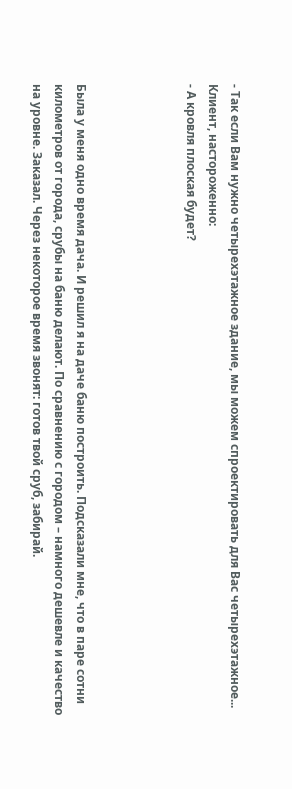- Так если Вам нужно четырехэтажное здание, мы можем спроектировать для Вас четырехэтажное...
Клиент, настороженно:
- А кровля плоская будет?




Была у меня одно время дача. И решил я на даче баню построить. Подсказали мне, что в паре сотни километров от города, срубы на баню делают. По сравнению с городом – намного дешевле и качество на уровне. Заказал. Через некоторое время звонят: готов твой сруб, забирай.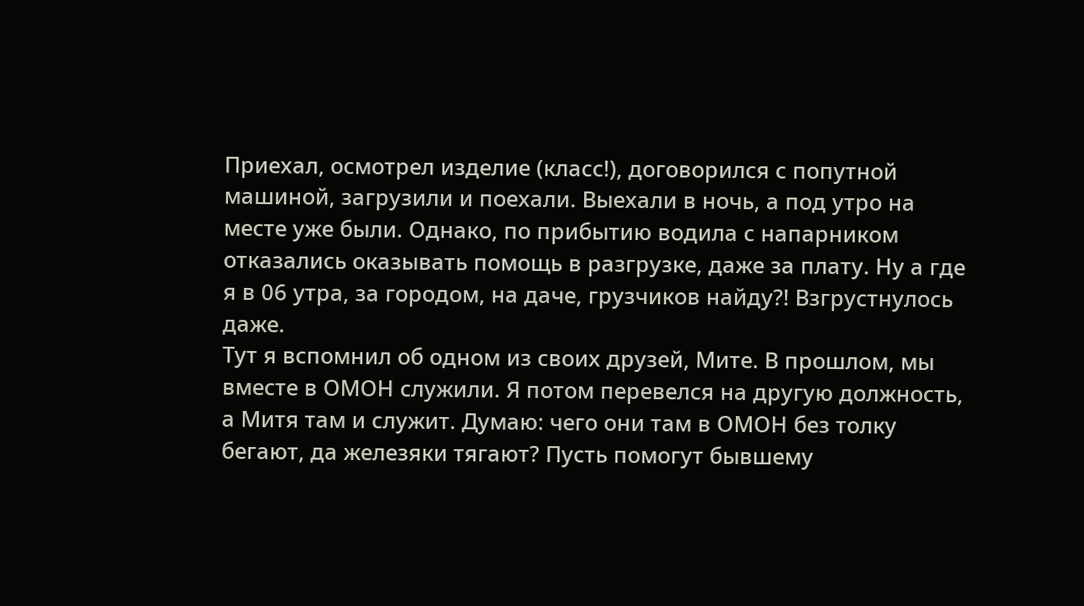Приехал, осмотрел изделие (класс!), договорился с попутной машиной, загрузили и поехали. Выехали в ночь, а под утро на месте уже были. Однако, по прибытию водила с напарником отказались оказывать помощь в разгрузке, даже за плату. Ну а где я в 06 утра, за городом, на даче, грузчиков найду?! Взгрустнулось даже.
Тут я вспомнил об одном из своих друзей, Мите. В прошлом, мы вместе в ОМОН служили. Я потом перевелся на другую должность, а Митя там и служит. Думаю: чего они там в ОМОН без толку бегают, да железяки тягают? Пусть помогут бывшему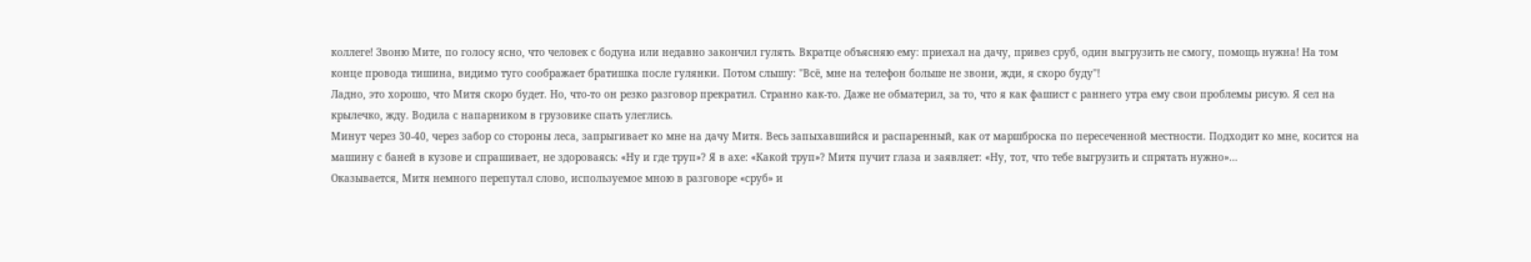коллеге! Звоню Мите, по голосу ясно, что человек с бодуна или недавно закончил гулять. Вкратце объясняю ему: приехал на дачу, привез сруб, один выгрузить не смогу, помощь нужна! На том конце провода тишина, видимо туго соображает братишка после гулянки. Потом слышу: "Всё, мне на телефон больше не звони, жди, я скоро буду"!
Ладно, это хорошо, что Митя скоро будет. Но, что-то он резко разговор прекратил. Странно как-то. Даже не обматерил, за то, что я как фашист с раннего утра ему свои проблемы рисую. Я сел на крылечко, жду. Водила с напарником в грузовике спать улеглись.
Минут через 30-40, через забор со стороны леса, запрыгивает ко мне на дачу Митя. Весь запыхавшийся и распаренный, как от маршброска по пересеченной местности. Подходит ко мне, косится на машину с баней в кузове и спрашивает, не здороваясь: «Ну и где труп»? Я в ахе: «Какой труп»? Митя пучит глаза и заявляет: «Ну, тот, что тебе выгрузить и спрятать нужно»…
Оказывается, Митя немного перепутал слово, используемое мною в разговоре «сруб» и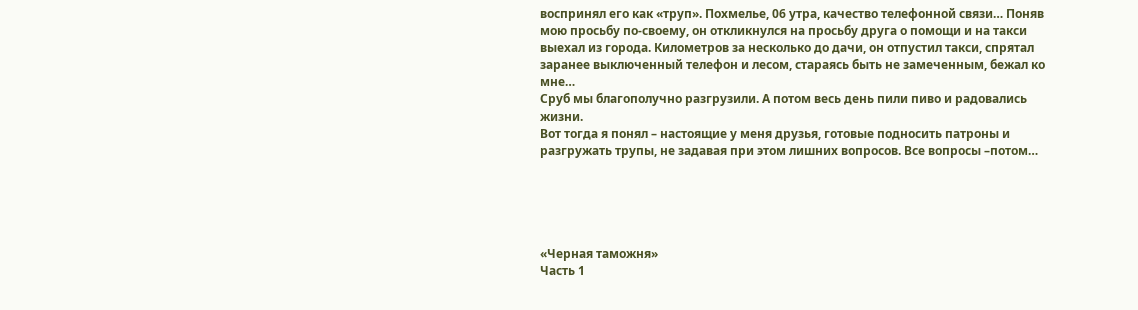воспринял его как «труп». Похмелье, 06 утра, качество телефонной связи… Поняв мою просьбу по-своему, он откликнулся на просьбу друга о помощи и на такси выехал из города. Километров за несколько до дачи, он отпустил такси, спрятал заранее выключенный телефон и лесом, стараясь быть не замеченным, бежал ко мне…
Сруб мы благополучно разгрузили. А потом весь день пили пиво и радовались жизни.
Вот тогда я понял – настоящие у меня друзья, готовые подносить патроны и разгружать трупы, не задавая при этом лишних вопросов. Все вопросы –потом…





«Черная таможня»
Часть 1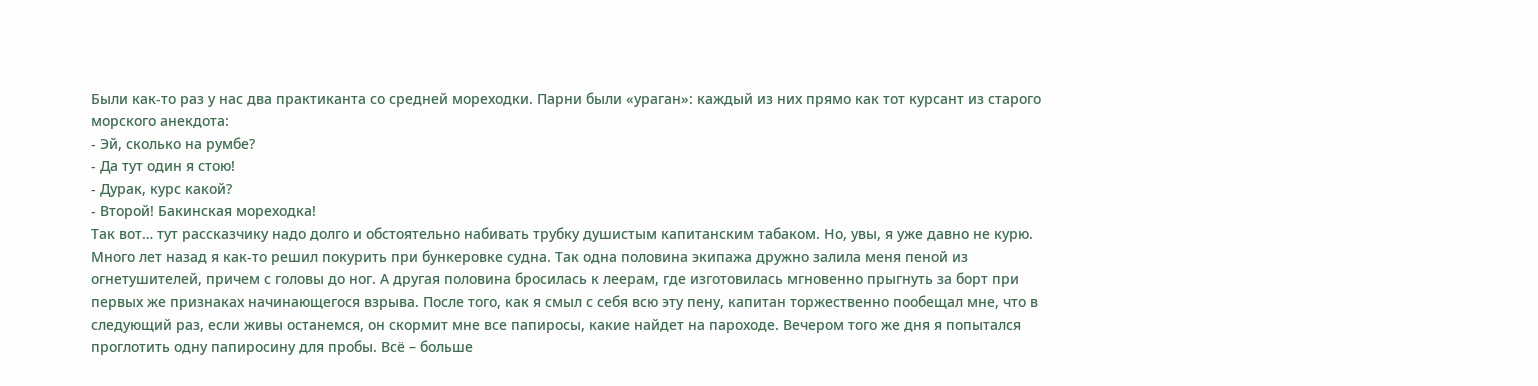Были как-то раз у нас два практиканта со средней мореходки. Парни были «ураган»: каждый из них прямо как тот курсант из старого морского анекдота:
- Эй, сколько на румбе?
- Да тут один я стою!
- Дурак, курс какой?
- Второй! Бакинская мореходка!
Так вот… тут рассказчику надо долго и обстоятельно набивать трубку душистым капитанским табаком. Но, увы, я уже давно не курю. Много лет назад я как-то решил покурить при бункеровке судна. Так одна половина экипажа дружно залила меня пеной из огнетушителей, причем с головы до ног. А другая половина бросилась к леерам, где изготовилась мгновенно прыгнуть за борт при первых же признаках начинающегося взрыва. После того, как я смыл с себя всю эту пену, капитан торжественно пообещал мне, что в следующий раз, если живы останемся, он скормит мне все папиросы, какие найдет на пароходе. Вечером того же дня я попытался проглотить одну папиросину для пробы. Всё – больше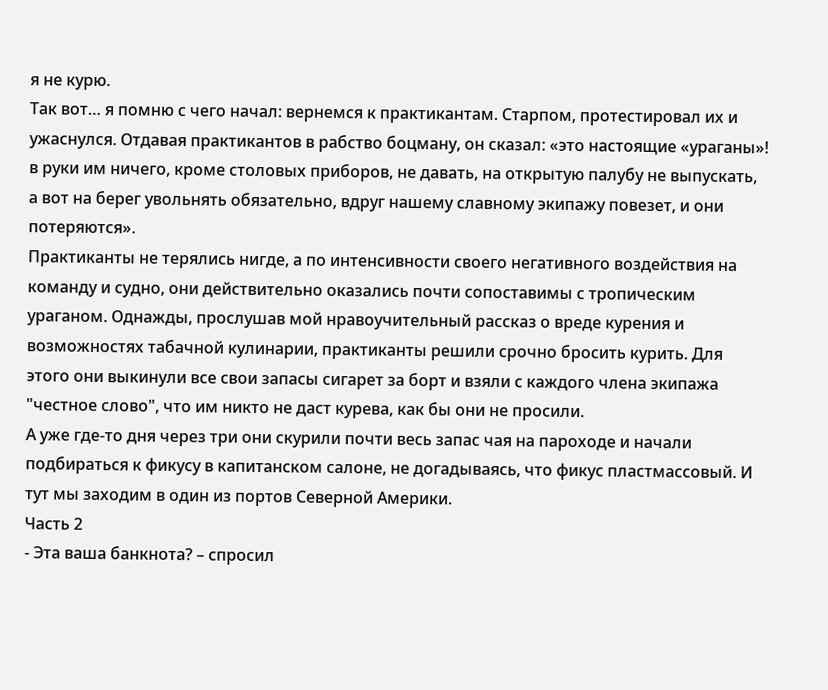я не курю.
Так вот… я помню с чего начал: вернемся к практикантам. Старпом, протестировал их и ужаснулся. Отдавая практикантов в рабство боцману, он сказал: «это настоящие «ураганы»! в руки им ничего, кроме столовых приборов, не давать, на открытую палубу не выпускать, а вот на берег увольнять обязательно, вдруг нашему славному экипажу повезет, и они потеряются».
Практиканты не терялись нигде, а по интенсивности своего негативного воздействия на команду и судно, они действительно оказались почти сопоставимы с тропическим ураганом. Однажды, прослушав мой нравоучительный рассказ о вреде курения и возможностях табачной кулинарии, практиканты решили срочно бросить курить. Для этого они выкинули все свои запасы сигарет за борт и взяли с каждого члена экипажа "честное слово", что им никто не даст курева, как бы они не просили.
А уже где-то дня через три они скурили почти весь запас чая на пароходе и начали подбираться к фикусу в капитанском салоне, не догадываясь, что фикус пластмассовый. И тут мы заходим в один из портов Северной Америки.
Часть 2
- Эта ваша банкнота? – спросил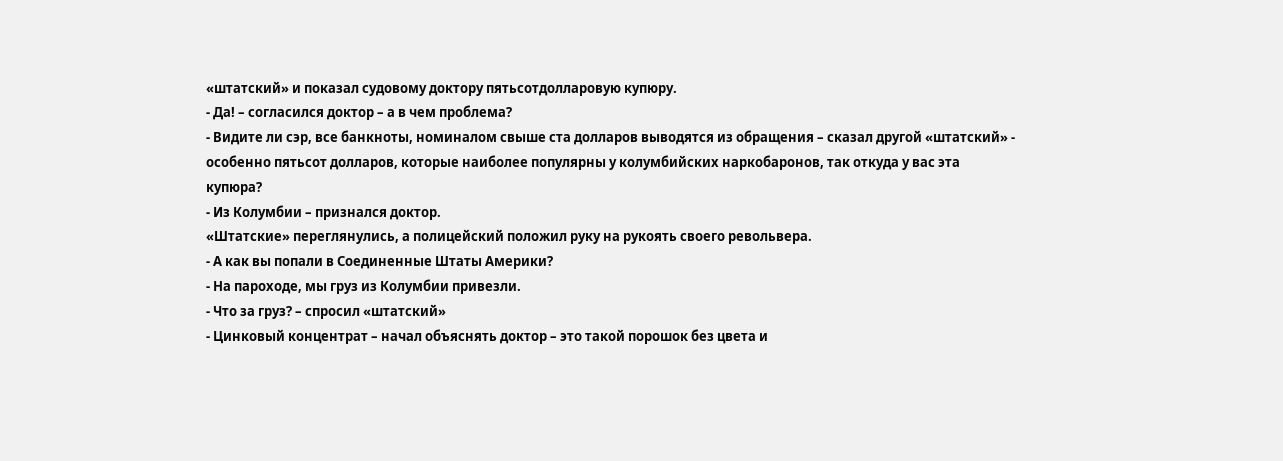«штатский» и показал судовому доктору пятьсотдолларовую купюру.
- Да! – согласился доктор – а в чем проблема?
- Видите ли сэр, все банкноты, номиналом свыше ста долларов выводятся из обращения – сказал другой «штатский» - особенно пятьсот долларов, которые наиболее популярны у колумбийских наркобаронов, так откуда у вас эта купюра?
- Из Колумбии – признался доктор.
«Штатские» переглянулись, а полицейский положил руку на рукоять своего револьвера.
- А как вы попали в Соединенные Штаты Америки?
- На пароходе, мы груз из Колумбии привезли.
- Что за груз? – спросил «штатский»
- Цинковый концентрат – начал объяснять доктор – это такой порошок без цвета и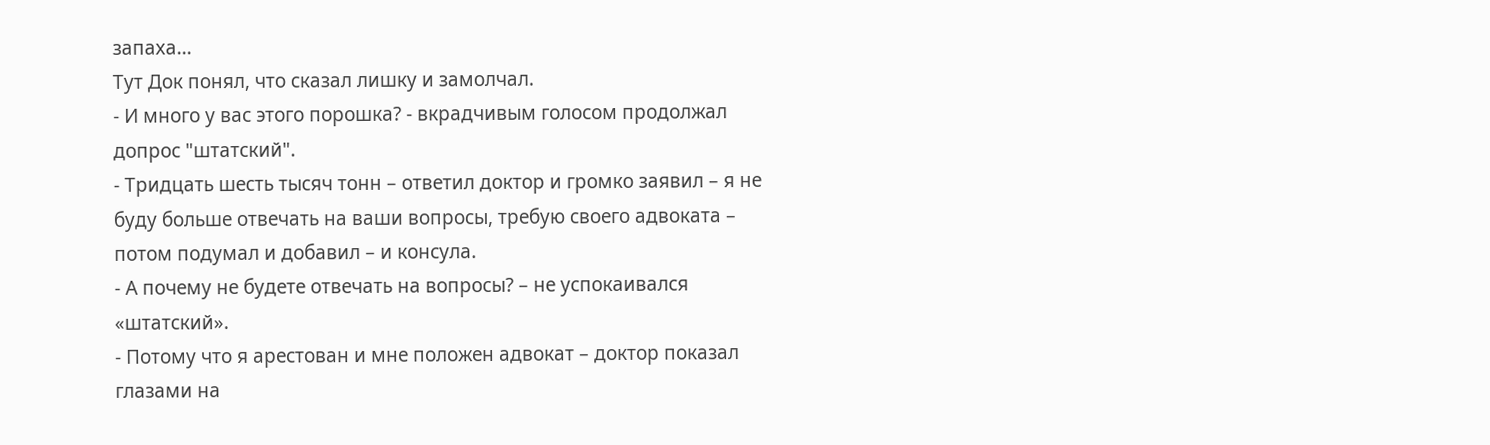запаха...
Тут Док понял, что сказал лишку и замолчал.
- И много у вас этого порошка? - вкрадчивым голосом продолжал допрос "штатский".
- Тридцать шесть тысяч тонн – ответил доктор и громко заявил – я не буду больше отвечать на ваши вопросы, требую своего адвоката – потом подумал и добавил – и консула.
- А почему не будете отвечать на вопросы? – не успокаивался «штатский».
- Потому что я арестован и мне положен адвокат – доктор показал глазами на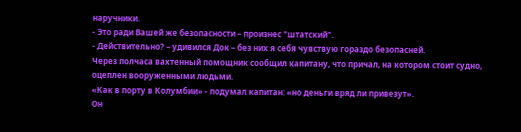наручники.
- Это ради Вашей же безопасности – произнес "штатский".
- Действительно? – удивился Док – без них я себя чувствую гораздо безопасней.
Через полчаса вахтенный помощник сообщил капитану, что причал, на котором стоит судно, оцеплен вооруженными людьми.
«Как в порту в Колумбии» - подумал капитан: «но деньги вряд ли привезут».
Он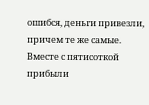ошибся, деньги привезли, причем те же самые. Вместе с пятисоткой прибыли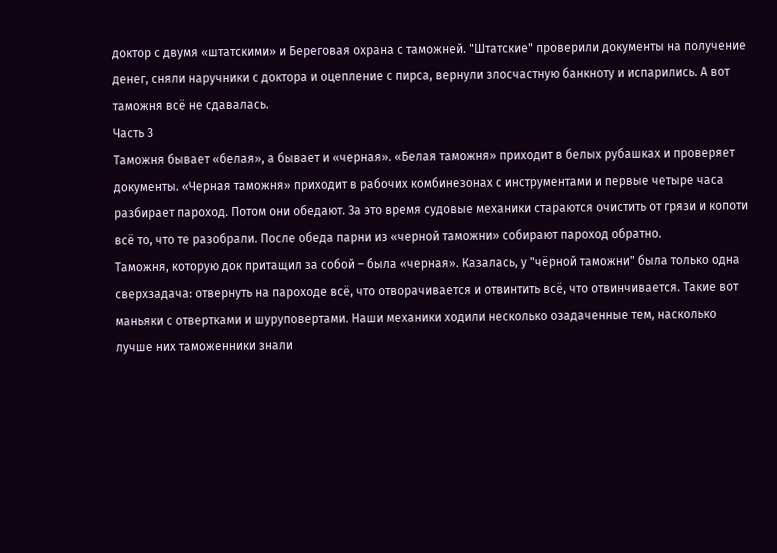доктор с двумя «штатскими» и Береговая охрана с таможней. "Штатские" проверили документы на получение денег, сняли наручники с доктора и оцепление с пирса, вернули злосчастную банкноту и испарились. А вот таможня всё не сдавалась.
Часть 3
Таможня бывает «белая», а бывает и «черная». «Белая таможня» приходит в белых рубашках и проверяет документы. «Черная таможня» приходит в рабочих комбинезонах с инструментами и первые четыре часа разбирает пароход. Потом они обедают. За это время судовые механики стараются очистить от грязи и копоти всё то, что те разобрали. После обеда парни из «черной таможни» собирают пароход обратно.
Таможня, которую док притащил за собой – была «черная». Казалась, у "чёрной таможни" была только одна сверхзадача: отвернуть на пароходе всё, что отворачивается и отвинтить всё, что отвинчивается. Такие вот маньяки с отвертками и шуруповертами. Наши механики ходили несколько озадаченные тем, насколько лучше них таможенники знали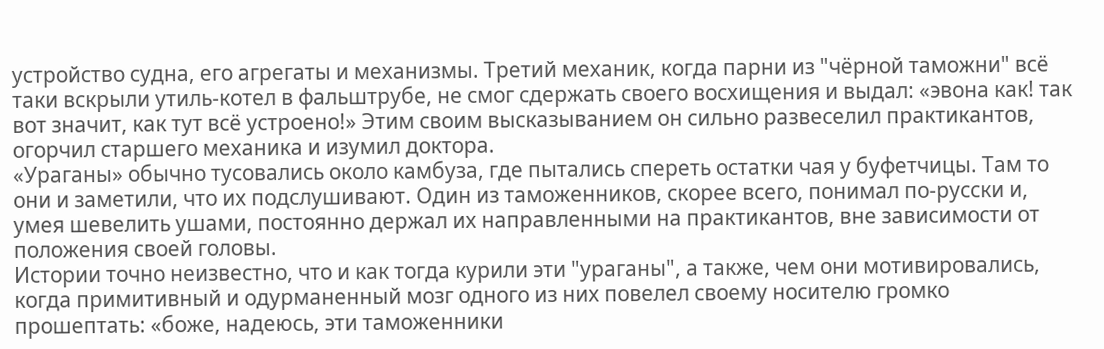устройство судна, его агрегаты и механизмы. Третий механик, когда парни из "чёрной таможни" всё таки вскрыли утиль-котел в фальштрубе, не смог сдержать своего восхищения и выдал: «эвона как! так вот значит, как тут всё устроено!» Этим своим высказыванием он сильно развеселил практикантов, огорчил старшего механика и изумил доктора.
«Ураганы» обычно тусовались около камбуза, где пытались спереть остатки чая у буфетчицы. Там то они и заметили, что их подслушивают. Один из таможенников, скорее всего, понимал по-русски и, умея шевелить ушами, постоянно держал их направленными на практикантов, вне зависимости от положения своей головы.
Истории точно неизвестно, что и как тогда курили эти "ураганы", а также, чем они мотивировались, когда примитивный и одурманенный мозг одного из них повелел своему носителю громко прошептать: «боже, надеюсь, эти таможенники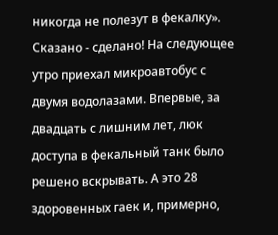никогда не полезут в фекалку».
Сказано - сделано! На следующее утро приехал микроавтобус с двумя водолазами. Впервые, за двадцать с лишним лет, люк доступа в фекальный танк было решено вскрывать. А это 28 здоровенных гаек и, примерно,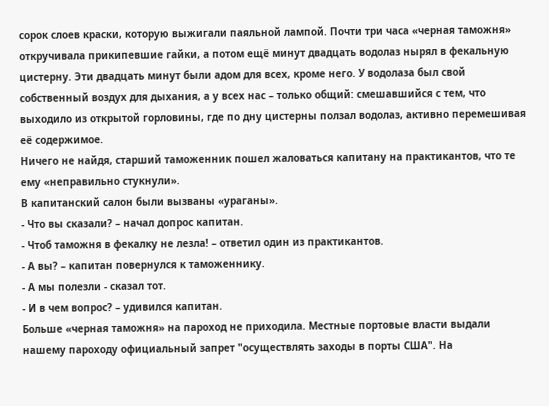сорок слоев краски, которую выжигали паяльной лампой. Почти три часа «черная таможня» откручивала прикипевшие гайки, а потом ещё минут двадцать водолаз нырял в фекальную цистерну. Эти двадцать минут были адом для всех, кроме него. У водолаза был свой собственный воздух для дыхания, а у всех нас – только общий: смешавшийся с тем, что выходило из открытой горловины, где по дну цистерны ползал водолаз, активно перемешивая её содержимое.
Ничего не найдя, старший таможенник пошел жаловаться капитану на практикантов, что те ему «неправильно стукнули».
В капитанский салон были вызваны «ураганы».
- Что вы сказали? – начал допрос капитан.
- Чтоб таможня в фекалку не лезла! – ответил один из практикантов.
- А вы? – капитан повернулся к таможеннику.
- А мы полезли - сказал тот.
- И в чем вопрос? – удивился капитан.
Больше «черная таможня» на пароход не приходила. Местные портовые власти выдали нашему пароходу официальный запрет "осуществлять заходы в порты США". На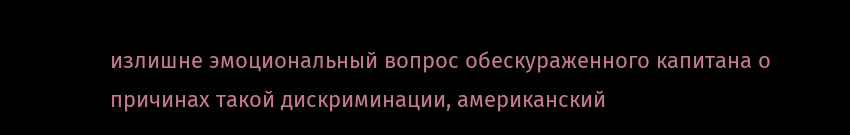излишне эмоциональный вопрос обескураженного капитана о причинах такой дискриминации, американский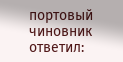портовый чиновник ответил: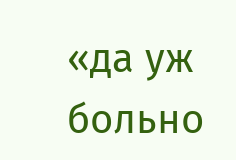«да уж больно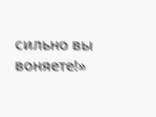сильно вы воняете!»